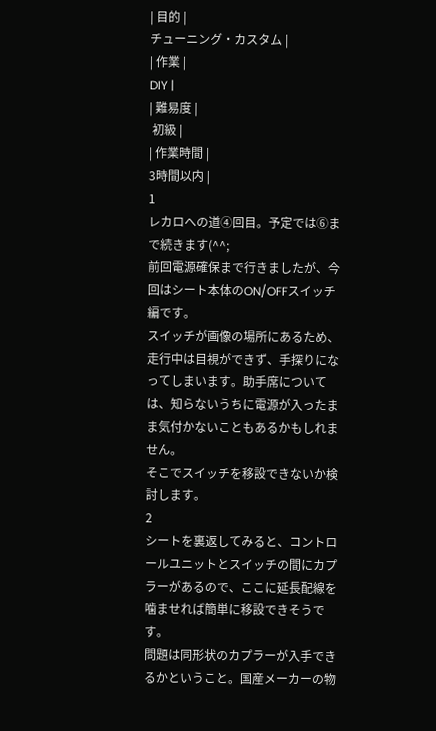| 目的 |
チューニング・カスタム |
| 作業 |
DIY |
| 難易度 |
 初級 |
| 作業時間 |
3時間以内 |
1
レカロへの道④回目。予定では⑥まで続きます(^^;
前回電源確保まで行きましたが、今回はシート本体のON/OFFスイッチ編です。
スイッチが画像の場所にあるため、走行中は目視ができず、手探りになってしまいます。助手席については、知らないうちに電源が入ったまま気付かないこともあるかもしれません。
そこでスイッチを移設できないか検討します。
2
シートを裏返してみると、コントロールユニットとスイッチの間にカプラーがあるので、ここに延長配線を噛ませれば簡単に移設できそうです。
問題は同形状のカプラーが入手できるかということ。国産メーカーの物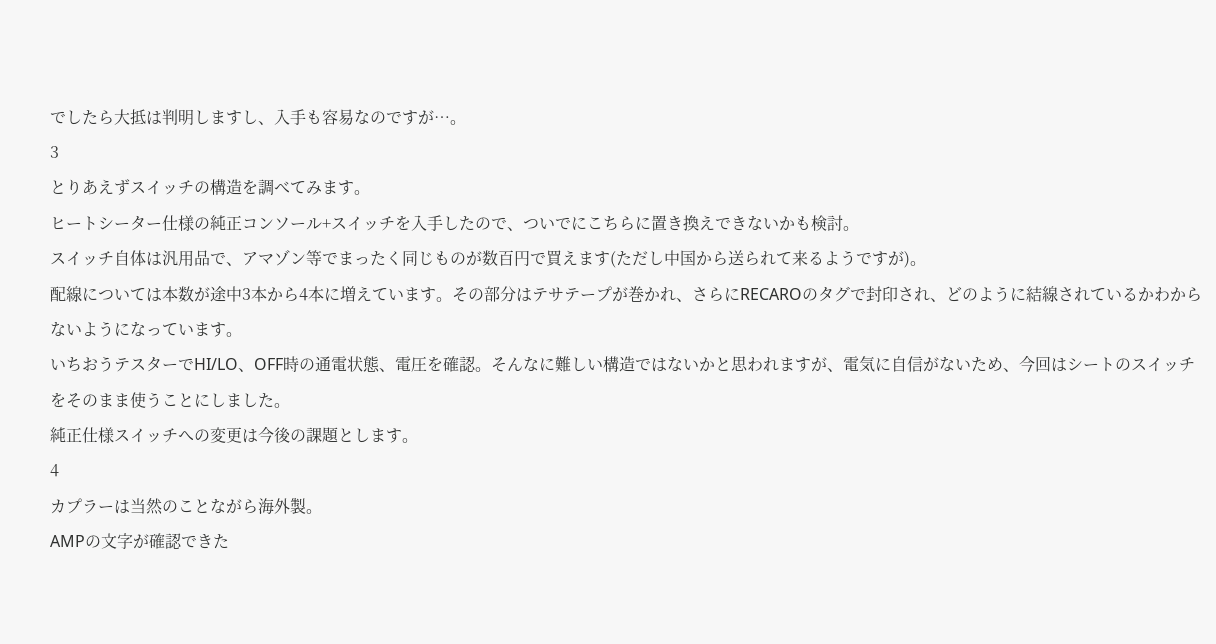でしたら大抵は判明しますし、入手も容易なのですが…。
3
とりあえずスイッチの構造を調べてみます。
ヒートシーター仕様の純正コンソール+スイッチを入手したので、ついでにこちらに置き換えできないかも検討。
スイッチ自体は汎用品で、アマゾン等でまったく同じものが数百円で買えます(ただし中国から送られて来るようですが)。
配線については本数が途中3本から4本に増えています。その部分はテサテープが巻かれ、さらにRECAROのタグで封印され、どのように結線されているかわからないようになっています。
いちおうテスターでHI/LO、OFF時の通電状態、電圧を確認。そんなに難しい構造ではないかと思われますが、電気に自信がないため、今回はシートのスイッチをそのまま使うことにしました。
純正仕様スイッチへの変更は今後の課題とします。
4
カプラーは当然のことながら海外製。
AMPの文字が確認できた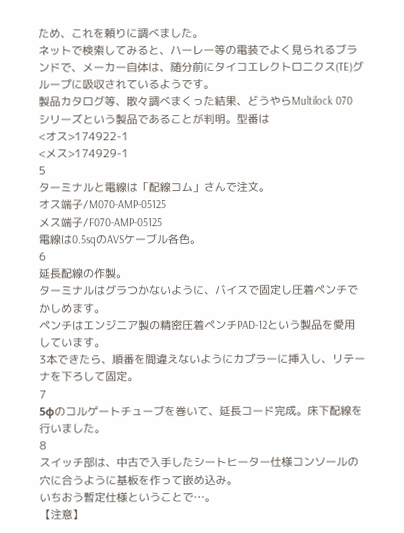ため、これを頼りに調べました。
ネットで検索してみると、ハーレー等の電装でよく見られるブランドで、メーカー自体は、随分前にタイコエレクトロニクス(TE)グループに吸収されているようです。
製品カタログ等、散々調べまくった結果、どうやらMultilock 070シリーズという製品であることが判明。型番は
<オス>174922-1
<メス>174929-1
5
ターミナルと電線は「配線コム」さんで注文。
オス端子/M070-AMP-05125
メス端子/F070-AMP-05125
電線は0.5sqのAVSケーブル各色。
6
延長配線の作製。
ターミナルはグラつかないように、バイスで固定し圧着ペンチでかしめます。
ペンチはエンジニア製の精密圧着ペンチPAD-12という製品を愛用しています。
3本できたら、順番を間違えないようにカプラーに挿入し、リテーナを下ろして固定。
7
5φのコルゲートチューブを巻いて、延長コード完成。床下配線を行いました。
8
スイッチ部は、中古で入手したシートヒーター仕様コンソールの穴に合うように基板を作って嵌め込み。
いちおう暫定仕様ということで…。
【注意】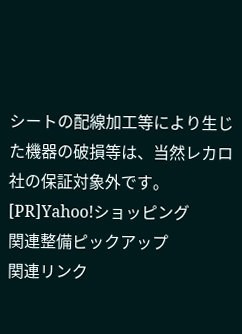シートの配線加工等により生じた機器の破損等は、当然レカロ社の保証対象外です。
[PR]Yahoo!ショッピング
関連整備ピックアップ
関連リンク